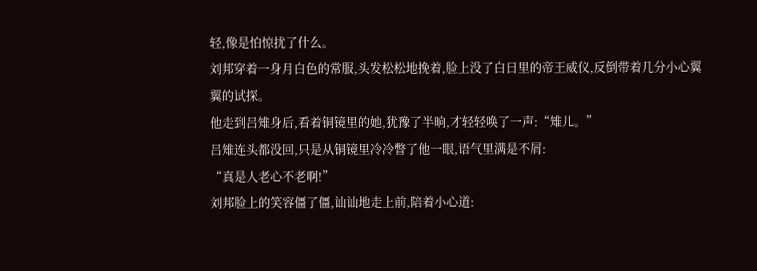轻,像是怕惊扰了什么。
刘邦穿着一身月白色的常服,头发松松地挽着,脸上没了白日里的帝王威仪,反倒带着几分小心翼翼的试探。
他走到吕雉身后,看着铜镜里的她,犹豫了半晌,才轻轻唤了一声:“雉儿。”
吕雉连头都没回,只是从铜镜里冷冷瞥了他一眼,语气里满是不屑:
“真是人老心不老啊!”
刘邦脸上的笑容僵了僵,讪讪地走上前,陪着小心道: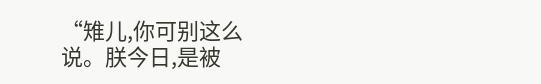“雉儿,你可别这么说。朕今日,是被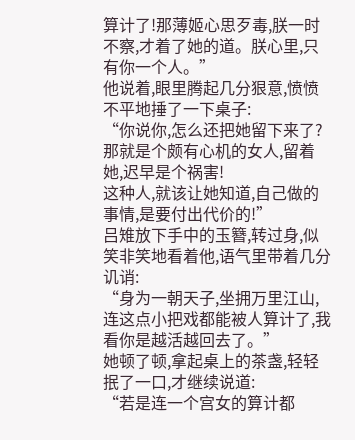算计了!那薄姬心思歹毒,朕一时不察,才着了她的道。朕心里,只有你一个人。”
他说着,眼里腾起几分狠意,愤愤不平地捶了一下桌子:
“你说你,怎么还把她留下来了?那就是个颇有心机的女人,留着她,迟早是个祸害!
这种人,就该让她知道,自己做的事情,是要付出代价的!”
吕雉放下手中的玉簪,转过身,似笑非笑地看着他,语气里带着几分讥诮:
“身为一朝天子,坐拥万里江山,连这点小把戏都能被人算计了,我看你是越活越回去了。”
她顿了顿,拿起桌上的茶盏,轻轻抿了一口,才继续说道:
“若是连一个宫女的算计都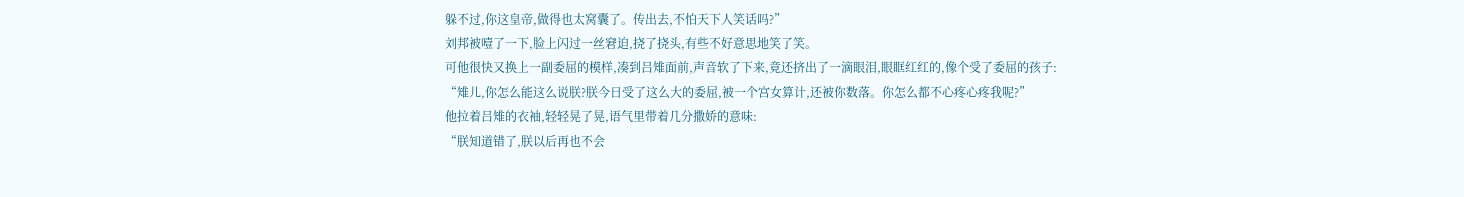躲不过,你这皇帝,做得也太窝囊了。传出去,不怕天下人笑话吗?”
刘邦被噎了一下,脸上闪过一丝窘迫,挠了挠头,有些不好意思地笑了笑。
可他很快又换上一副委屈的模样,凑到吕雉面前,声音软了下来,竟还挤出了一滴眼泪,眼眶红红的,像个受了委屈的孩子:
“雉儿,你怎么能这么说朕?朕今日受了这么大的委屈,被一个宫女算计,还被你数落。你怎么都不心疼心疼我呢?”
他拉着吕雉的衣袖,轻轻晃了晃,语气里带着几分撒娇的意味:
“朕知道错了,朕以后再也不会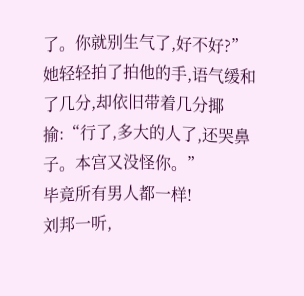了。你就别生气了,好不好?”
她轻轻拍了拍他的手,语气缓和了几分,却依旧带着几分揶揄:“行了,多大的人了,还哭鼻子。本宫又没怪你。”
毕竟所有男人都一样!
刘邦一听,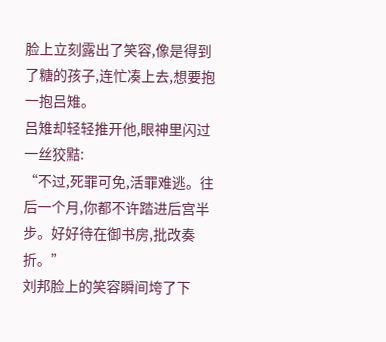脸上立刻露出了笑容,像是得到了糖的孩子,连忙凑上去,想要抱一抱吕雉。
吕雉却轻轻推开他,眼神里闪过一丝狡黠:
“不过,死罪可免,活罪难逃。往后一个月,你都不许踏进后宫半步。好好待在御书房,批改奏折。”
刘邦脸上的笑容瞬间垮了下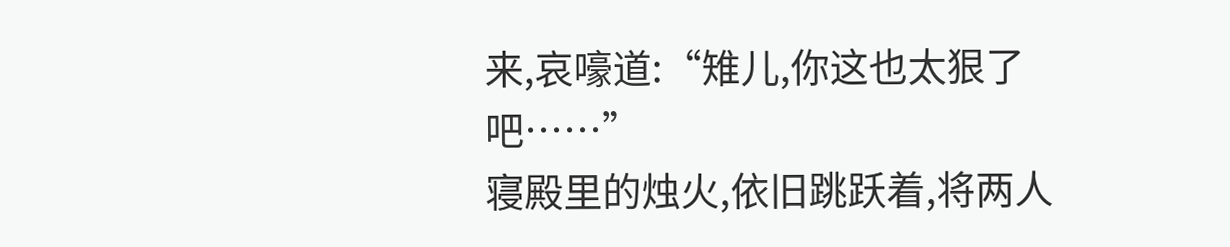来,哀嚎道:“雉儿,你这也太狠了吧……”
寝殿里的烛火,依旧跳跃着,将两人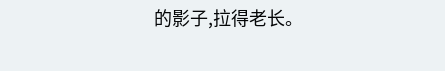的影子,拉得老长。